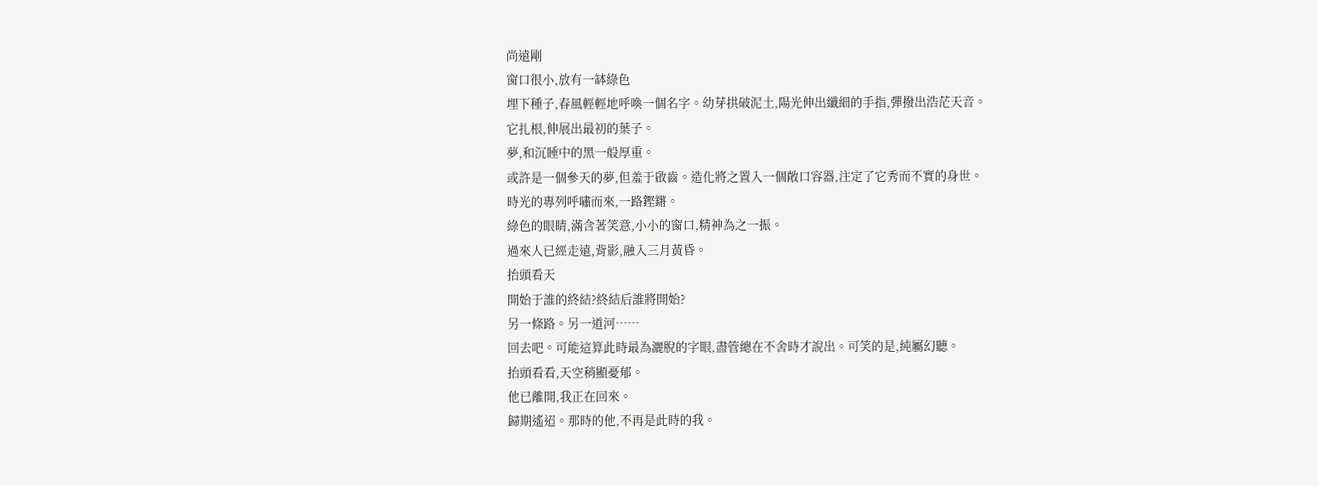尚遠剛
窗口很小,放有一缽綠色
埋下種子,春風輕輕地呼喚一個名字。幼芽拱破泥土,陽光伸出纖細的手指,彈撥出浩茫天音。
它扎根,伸展出最初的葉子。
夢,和沉睡中的黑一般厚重。
或許是一個參天的夢,但羞于啟齒。造化將之置入一個敞口容器,注定了它秀而不實的身世。
時光的專列呼嘯而來,一路鏗鏘。
綠色的眼睛,滿含著笑意,小小的窗口,精神為之一振。
過來人已經走遠,背影,融入三月黃昏。
抬頭看天
開始于誰的終結?終結后誰將開始?
另一條路。另一道河……
回去吧。可能這算此時最為灑脫的字眼,盡管總在不舍時才說出。可笑的是,純屬幻聽。
抬頭看看,天空稍顯憂郁。
他已離開,我正在回來。
歸期遙迢。那時的他,不再是此時的我。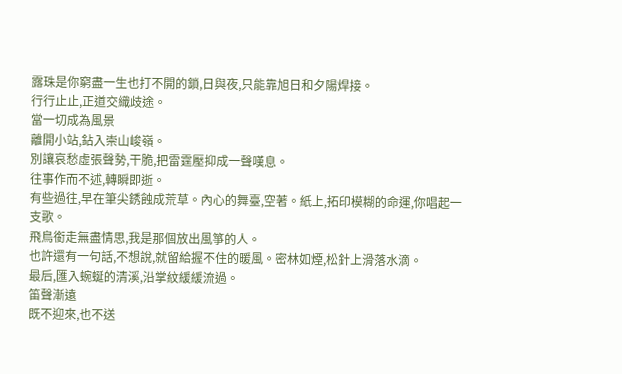露珠是你窮盡一生也打不開的鎖,日與夜,只能靠旭日和夕陽焊接。
行行止止,正道交織歧途。
當一切成為風景
離開小站,鉆入崇山峻嶺。
別讓哀愁虛張聲勢,干脆,把雷霆壓抑成一聲嘆息。
往事作而不述,轉瞬即逝。
有些過往,早在筆尖銹蝕成荒草。內心的舞臺,空著。紙上,拓印模糊的命運,你唱起一支歌。
飛鳥銜走無盡情思,我是那個放出風箏的人。
也許還有一句話,不想說,就留給握不住的暖風。密林如煙,松針上滑落水滴。
最后,匯入蜿蜒的清溪,沿掌紋緩緩流過。
笛聲漸遠
既不迎來,也不送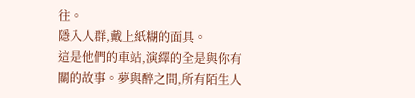往。
隱入人群,戴上紙糊的面具。
這是他們的車站,演繹的全是與你有關的故事。夢與醉之間,所有陌生人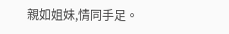親如姐妹,情同手足。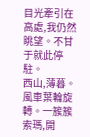目光牽引在高處,我仍然眺望。不甘于就此停駐。
西山,薄暮。風車葉輪旋轉。一簇簇索瑪,開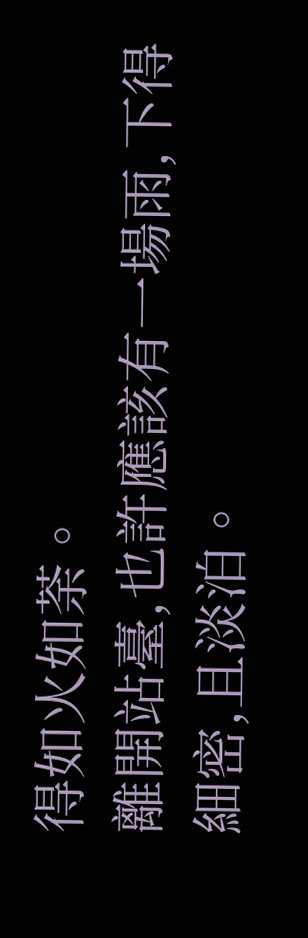得如火如荼。
離開站臺,也許應該有一場雨,下得細密,且淡泊。